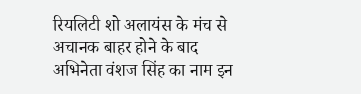रियलिटी शो अलायंस के मंच से अचानक बाहर होने के बाद अभिनेता वंशज सिंह का नाम इन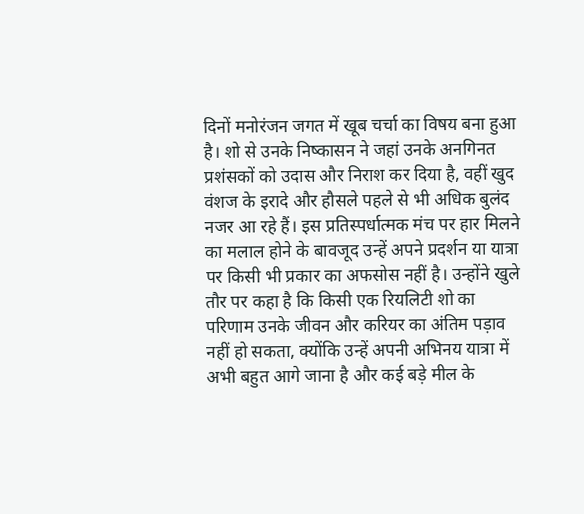दिनों मनोरंजन जगत में खूब चर्चा का विषय बना हुआ है। शो से उनके निष्कासन ने जहां उनके अनगिनत प्रशंसकों को उदास और निराश कर दिया है, वहीं खुद वंशज के इरादे और हौसले पहले से भी अधिक बुलंद नजर आ रहे हैं। इस प्रतिस्पर्धात्मक मंच पर हार मिलने का मलाल होने के बावजूद उन्हें अपने प्रदर्शन या यात्रा पर किसी भी प्रकार का अफसोस नहीं है। उन्होंने खुले तौर पर कहा है कि किसी एक रियलिटी शो का परिणाम उनके जीवन और करियर का अंतिम पड़ाव नहीं हो सकता, क्योंकि उन्हें अपनी अभिनय यात्रा में अभी बहुत आगे जाना है और कई बड़े मील के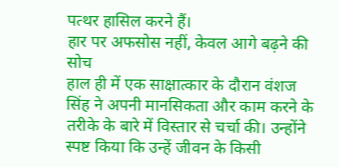पत्थर हासिल करने हैं।
हार पर अफसोस नहीं, केवल आगे बढ़ने की सोच
हाल ही में एक साक्षात्कार के दौरान वंशज सिंह ने अपनी मानसिकता और काम करने के तरीके के बारे में विस्तार से चर्चा की। उन्होंने स्पष्ट किया कि उन्हें जीवन के किसी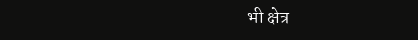भी क्षेत्र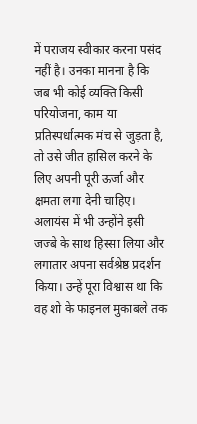में पराजय स्वीकार करना पसंद नहीं है। उनका मानना है कि जब भी कोई व्यक्ति किसी परियोजना, काम या प्रतिस्पर्धात्मक मंच से जुड़ता है, तो उसे जीत हासिल करने के लिए अपनी पूरी ऊर्जा और क्षमता लगा देनी चाहिए। अलायंस में भी उन्होंने इसी जज्बे के साथ हिस्सा लिया और लगातार अपना सर्वश्रेष्ठ प्रदर्शन किया। उन्हें पूरा विश्वास था कि वह शो के फाइनल मुकाबले तक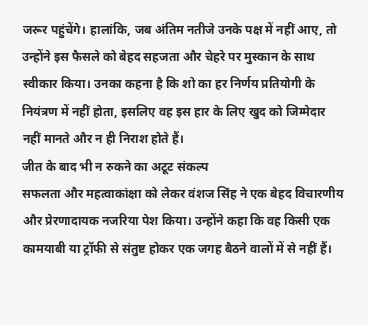जरूर पहुंचेंगे। हालांकि, जब अंतिम नतीजे उनके पक्ष में नहीं आए, तो उन्होंने इस फैसले को बेहद सहजता और चेहरे पर मुस्कान के साथ स्वीकार किया। उनका कहना है कि शो का हर निर्णय प्रतियोगी के नियंत्रण में नहीं होता, इसलिए वह इस हार के लिए खुद को जिम्मेदार नहीं मानते और न ही निराश होते हैं।
जीत के बाद भी न रुकने का अटूट संकल्प
सफलता और महत्वाकांक्षा को लेकर वंशज सिंह ने एक बेहद विचारणीय और प्रेरणादायक नजरिया पेश किया। उन्होंने कहा कि वह किसी एक कामयाबी या ट्रॉफी से संतुष्ट होकर एक जगह बैठने वालों में से नहीं हैं।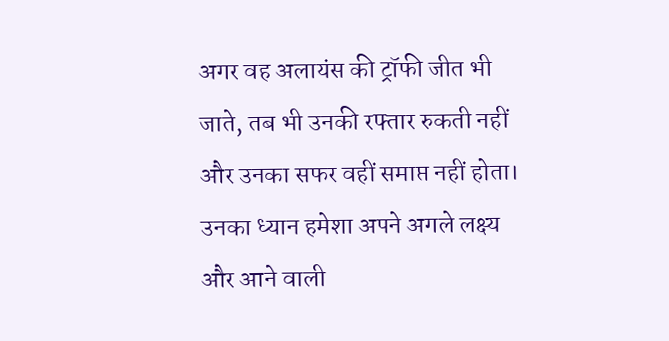अगर वह अलायंस की ट्रॉफी जीत भी जाते, तब भी उनकी रफ्तार रुकती नहीं और उनका सफर वहीं समाप्त नहीं होता। उनका ध्यान हमेशा अपने अगले लक्ष्य और आने वाली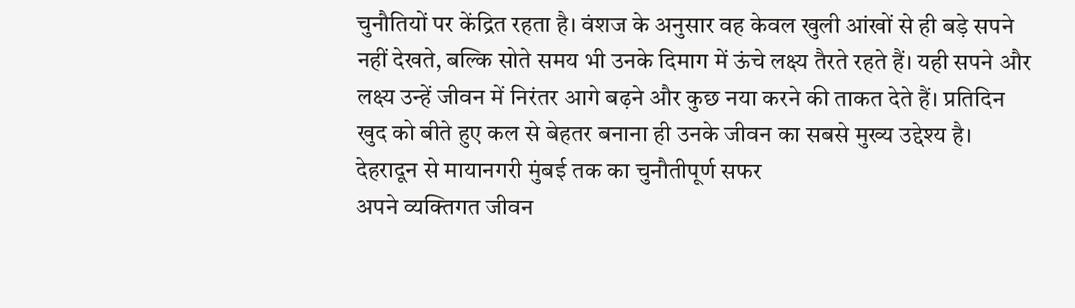चुनौतियों पर केंद्रित रहता है। वंशज के अनुसार वह केवल खुली आंखों से ही बड़े सपने नहीं देखते, बल्कि सोते समय भी उनके दिमाग में ऊंचे लक्ष्य तैरते रहते हैं। यही सपने और लक्ष्य उन्हें जीवन में निरंतर आगे बढ़ने और कुछ नया करने की ताकत देते हैं। प्रतिदिन खुद को बीते हुए कल से बेहतर बनाना ही उनके जीवन का सबसे मुख्य उद्देश्य है।
देहरादून से मायानगरी मुंबई तक का चुनौतीपूर्ण सफर
अपने व्यक्तिगत जीवन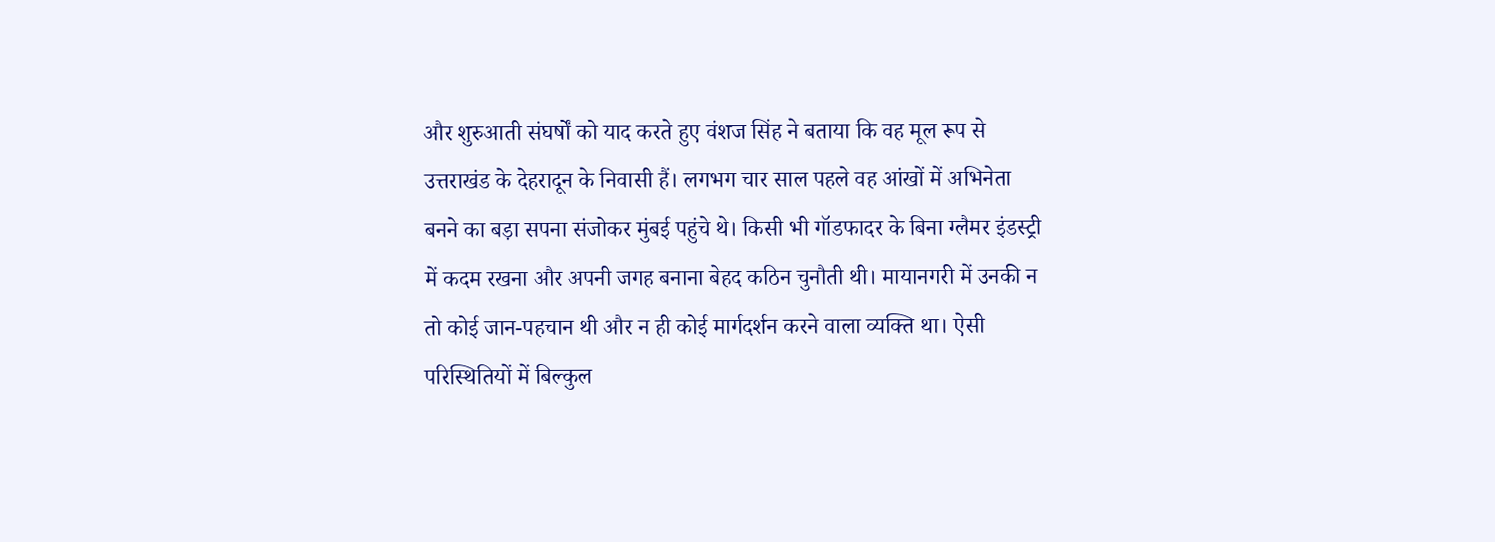और शुरुआती संघर्षों को याद करते हुए वंशज सिंह ने बताया कि वह मूल रूप से उत्तराखंड के देहरादून के निवासी हैं। लगभग चार साल पहले वह आंखों में अभिनेता बनने का बड़ा सपना संजोकर मुंबई पहुंचे थे। किसी भी गॉडफादर के बिना ग्लैमर इंडस्ट्री में कदम रखना और अपनी जगह बनाना बेहद कठिन चुनौती थी। मायानगरी में उनकी न तो कोई जान-पहचान थी और न ही कोई मार्गदर्शन करने वाला व्यक्ति था। ऐसी परिस्थितियों में बिल्कुल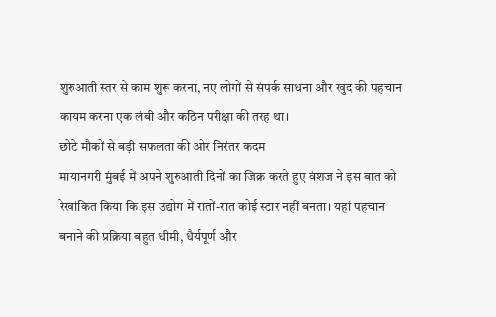शुरुआती स्तर से काम शुरू करना, नए लोगों से संपर्क साधना और खुद की पहचान कायम करना एक लंबी और कठिन परीक्षा की तरह था।
छोटे मौकों से बड़ी सफलता की ओर निरंतर कदम
मायानगरी मुंबई में अपने शुरुआती दिनों का जिक्र करते हुए वंशज ने इस बात को रेखांकित किया कि इस उद्योग में रातों-रात कोई स्टार नहीं बनता। यहां पहचान बनाने की प्रक्रिया बहुत धीमी, धैर्यपूर्ण और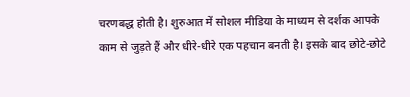चरणबद्ध होती है। शुरुआत में सोशल मीडिया के माध्यम से दर्शक आपके काम से जुड़ते हैं और धीरे-धीरे एक पहचान बनती है। इसके बाद छोटे-छोटे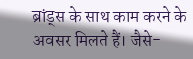ब्रांड्स के साथ काम करने के अवसर मिलते हैं। जैसे-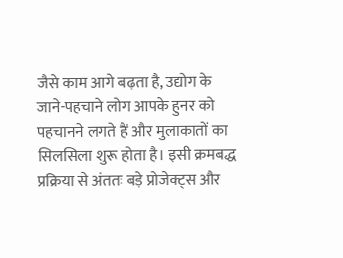जैसे काम आगे बढ़ता है, उद्योग के जाने-पहचाने लोग आपके हुनर को पहचानने लगते हैं और मुलाकातों का सिलसिला शुरू होता है। इसी क्रमबद्ध प्रक्रिया से अंततः बड़े प्रोजेक्ट्स और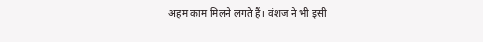अहम काम मिलने लगते हैं। वंशज ने भी इसी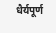धैर्यपूर्ण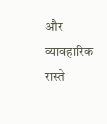और व्यावहारिक रास्ते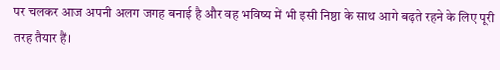पर चलकर आज अपनी अलग जगह बनाई है और वह भविष्य में भी इसी निष्ठा के साथ आगे बढ़ते रहने के लिए पूरी तरह तैयार हैं।